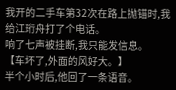我开的二手车第32次在路上抛锚时,我给江珩舟打了个电话。
响了七声被挂断,我只能发信息。
【车坏了,外面的风好大。】
半个小时后,他回了一条语音。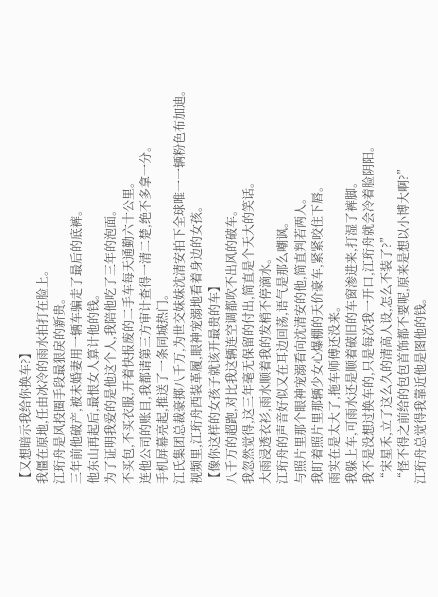【又想暗示我给你换车?】
我僵在原地,任由冰冷的雨水拍打在脸上。
江珩舟是风投圈手段最狠戾的新贵。
三年前他破产,被未婚妻用一辆车骗走了最后的底裤。
他东山再起后,最恨女人算计他的钱。
为了证明我爱的是他这个人,我陪他吃了三年的泡面。
不买包,不买衣服,开着快报废的二手车每天通勤六十公里。
连他公司的账目,我都请第三方审计查得一清二楚,绝不多拿一分。
手机屏幕亮起,推送了一条同城热门。
江氏集团总裁豪掷八千万,为世交妹妹沈清安拍下全球唯一一辆粉色布加迪。
视频里,江珩舟西装革履,眼神宠溺地看着身边的女孩。
【像你这样的女孩子就该开最贵的车】
八千万的超跑,对比我这辆连空调都吹不出风的破车。
我忽然觉得,这三年毫无保留的付出,简直是个天大的笑话。
大雨浸透衣衫,雨水顺着我的发梢不停滴水。
江珩舟的声音好似又在耳边回荡,语气是那么嘲讽。
与照片里那个眼神宠溺看向沈清安的他,简直判若两人。
我盯着照片里那辆少女心爆棚的天价豪车,紧紧咬住下唇。
雨实在是太大了,拖车师傅还没来。
我躲上车,可雨水还是顺着破旧的车窗渗进来,打湿了裤脚。
我不是没想过换车的,只是每次我一开口,江珩舟就会冷着脸阴阳。
“宋星禾,立了这么久的清高人设,怎么不装了?”
“怪不得之前给的包包首饰都不要呢,原来是想以小博大啊?”
江珩舟总觉得我靠近他是图他的钱。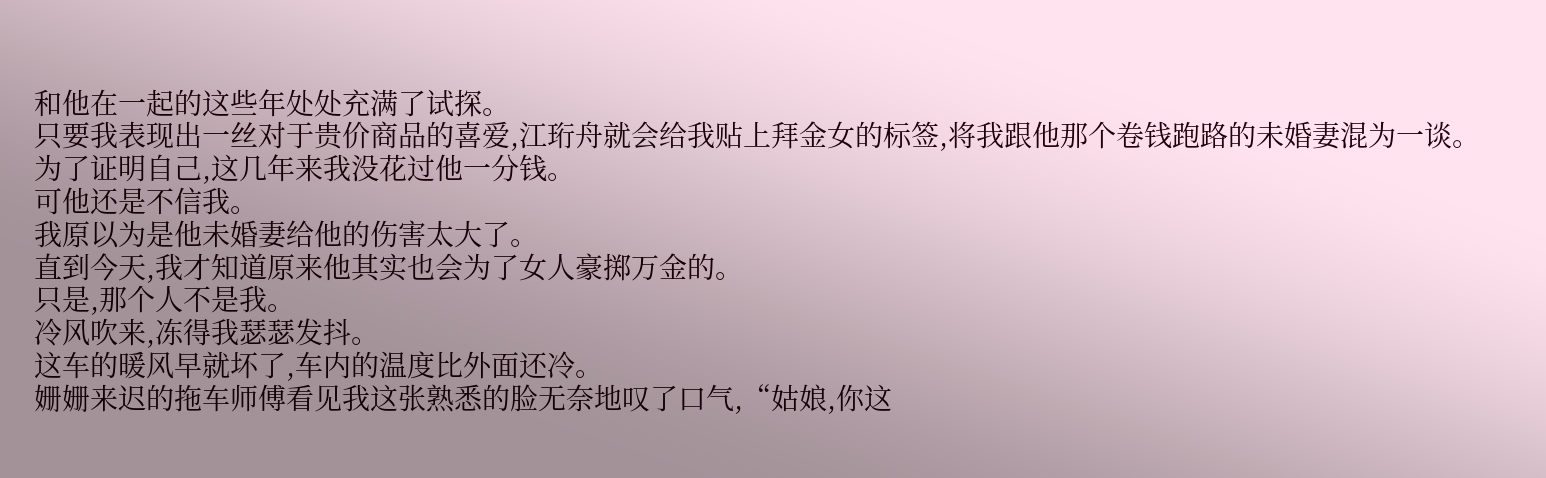和他在一起的这些年处处充满了试探。
只要我表现出一丝对于贵价商品的喜爱,江珩舟就会给我贴上拜金女的标签,将我跟他那个卷钱跑路的未婚妻混为一谈。
为了证明自己,这几年来我没花过他一分钱。
可他还是不信我。
我原以为是他未婚妻给他的伤害太大了。
直到今天,我才知道原来他其实也会为了女人豪掷万金的。
只是,那个人不是我。
冷风吹来,冻得我瑟瑟发抖。
这车的暖风早就坏了,车内的温度比外面还冷。
姗姗来迟的拖车师傅看见我这张熟悉的脸无奈地叹了口气,“姑娘,你这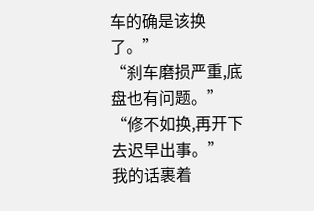车的确是该换了。”
“刹车磨损严重,底盘也有问题。”
“修不如换,再开下去迟早出事。”
我的话裹着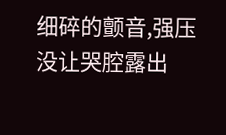细碎的颤音,强压没让哭腔露出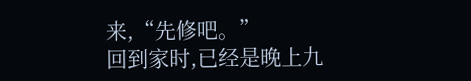来,“先修吧。”
回到家时,已经是晚上九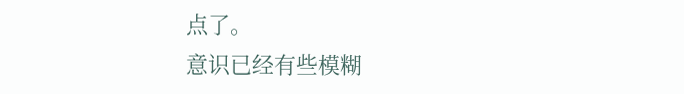点了。
意识已经有些模糊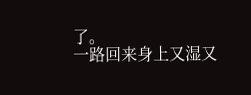了。
一路回来身上又湿又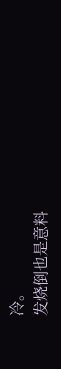冷。
发烧倒也是意料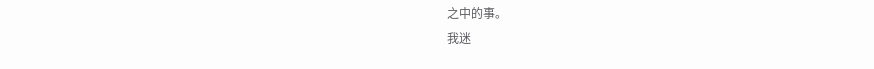之中的事。
我迷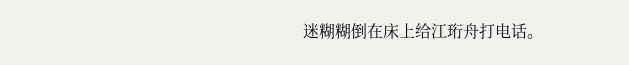迷糊糊倒在床上给江珩舟打电话。